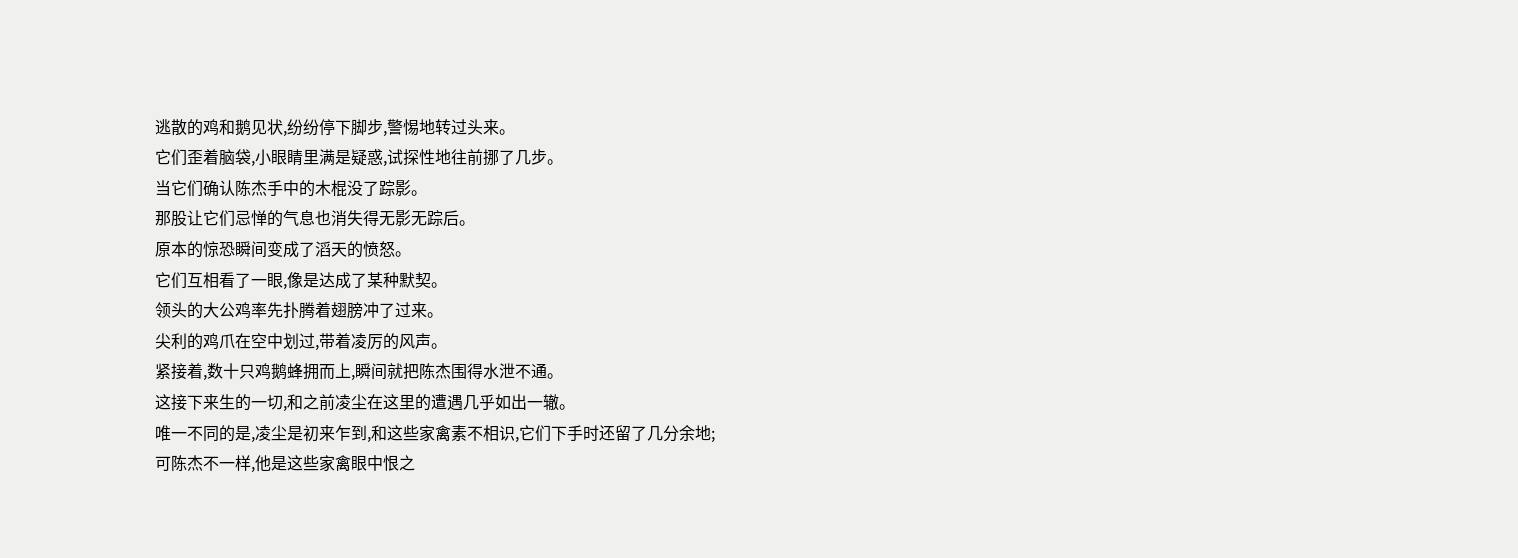逃散的鸡和鹅见状,纷纷停下脚步,警惕地转过头来。
它们歪着脑袋,小眼睛里满是疑惑,试探性地往前挪了几步。
当它们确认陈杰手中的木棍没了踪影。
那股让它们忌惮的气息也消失得无影无踪后。
原本的惊恐瞬间变成了滔天的愤怒。
它们互相看了一眼,像是达成了某种默契。
领头的大公鸡率先扑腾着翅膀冲了过来。
尖利的鸡爪在空中划过,带着凌厉的风声。
紧接着,数十只鸡鹅蜂拥而上,瞬间就把陈杰围得水泄不通。
这接下来生的一切,和之前凌尘在这里的遭遇几乎如出一辙。
唯一不同的是,凌尘是初来乍到,和这些家禽素不相识,它们下手时还留了几分余地;
可陈杰不一样,他是这些家禽眼中恨之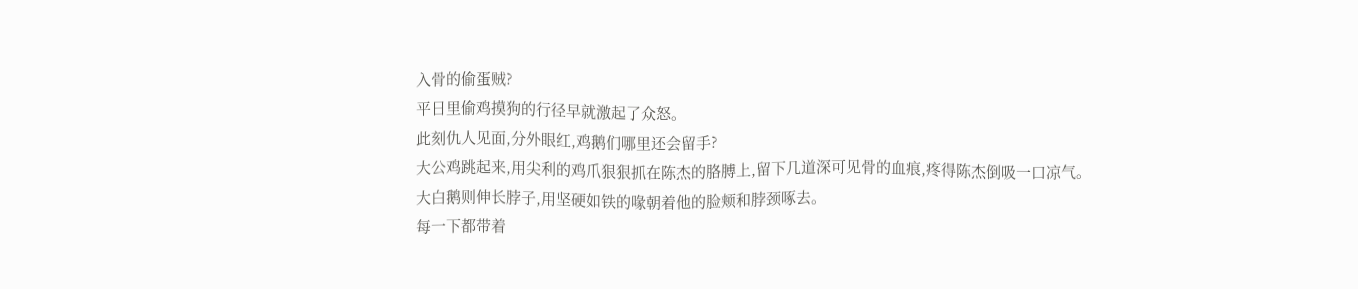入骨的偷蛋贼?
平日里偷鸡摸狗的行径早就激起了众怒。
此刻仇人见面,分外眼红,鸡鹅们哪里还会留手?
大公鸡跳起来,用尖利的鸡爪狠狠抓在陈杰的胳膊上,留下几道深可见骨的血痕,疼得陈杰倒吸一口凉气。
大白鹅则伸长脖子,用坚硬如铁的喙朝着他的脸颊和脖颈啄去。
每一下都带着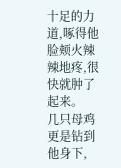十足的力道,啄得他脸颊火辣辣地疼,很快就肿了起来。
几只母鸡更是钻到他身下,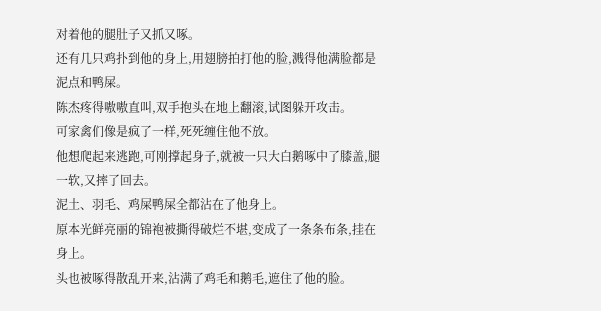对着他的腿肚子又抓又啄。
还有几只鸡扑到他的身上,用翅膀拍打他的脸,溅得他满脸都是泥点和鸭屎。
陈杰疼得嗷嗷直叫,双手抱头在地上翻滚,试图躲开攻击。
可家禽们像是疯了一样,死死缠住他不放。
他想爬起来逃跑,可刚撑起身子,就被一只大白鹅啄中了膝盖,腿一软,又摔了回去。
泥土、羽毛、鸡屎鸭屎全都沾在了他身上。
原本光鲜亮丽的锦袍被撕得破烂不堪,变成了一条条布条,挂在身上。
头也被啄得散乱开来,沾满了鸡毛和鹅毛,遮住了他的脸。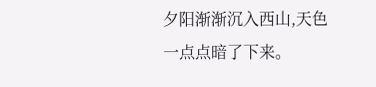夕阳渐渐沉入西山,天色一点点暗了下来。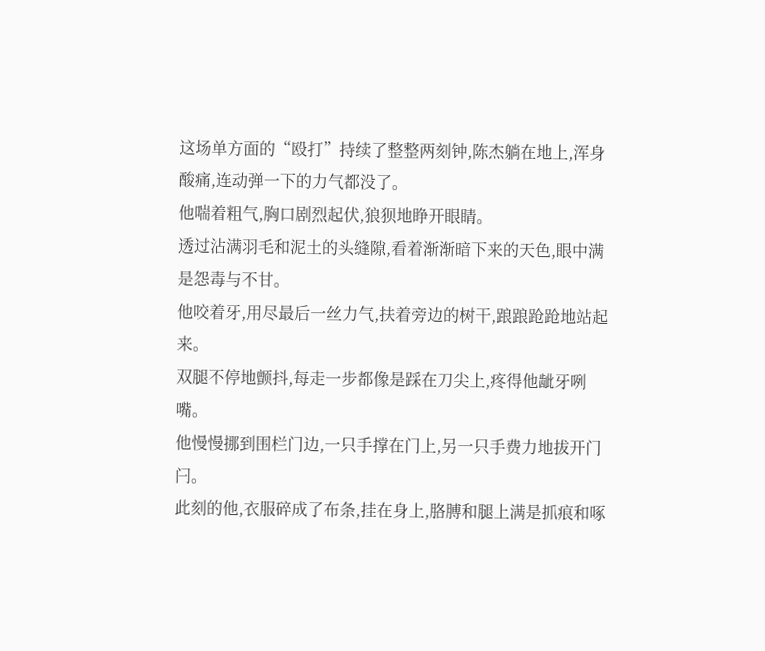这场单方面的“殴打”持续了整整两刻钟,陈杰躺在地上,浑身酸痛,连动弹一下的力气都没了。
他喘着粗气,胸口剧烈起伏,狼狈地睁开眼睛。
透过沾满羽毛和泥土的头缝隙,看着渐渐暗下来的天色,眼中满是怨毒与不甘。
他咬着牙,用尽最后一丝力气,扶着旁边的树干,踉踉跄跄地站起来。
双腿不停地颤抖,每走一步都像是踩在刀尖上,疼得他龇牙咧嘴。
他慢慢挪到围栏门边,一只手撑在门上,另一只手费力地拔开门闩。
此刻的他,衣服碎成了布条,挂在身上,胳膊和腿上满是抓痕和啄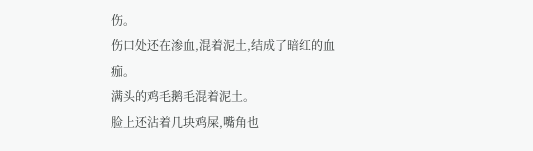伤。
伤口处还在渗血,混着泥土,结成了暗红的血痂。
满头的鸡毛鹅毛混着泥土。
脸上还沾着几块鸡屎,嘴角也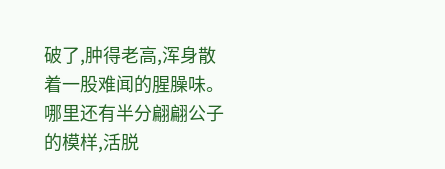破了,肿得老高,浑身散着一股难闻的腥臊味。
哪里还有半分翩翩公子的模样,活脱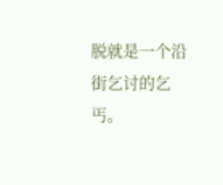脱就是一个沿街乞讨的乞丐。